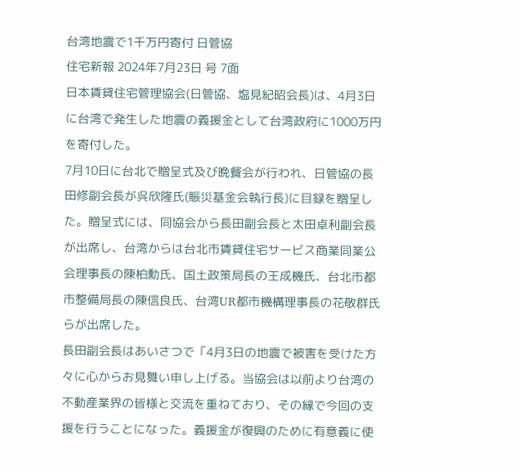台湾地震で1千万円寄付 日管協
住宅新報 2024年7月23日 号 7面
日本賃貸住宅管理協会(日管協、塩見紀昭会長)は、4月3日に台湾で発生した地震の義援金として台湾政府に1000万円を寄付した。
7月10日に台北で贈呈式及び晩餐会が行われ、日管協の長田修副会長が呉欣隆氏(賑災基金会執行長)に目録を贈呈した。贈呈式には、同協会から長田副会長と太田卓利副会長が出席し、台湾からは台北市賃貸住宅サービス商業同業公会理事長の陳柏勳氏、国土政策局長の王成機氏、台北市都市整備局長の陳信良氏、台湾UR都市機構理事長の花敬群氏らが出席した。
長田副会長はあいさつで「4月3日の地震で被害を受けた方々に心からお見舞い申し上げる。当協会は以前より台湾の不動産業界の皆様と交流を重ねており、その縁で今回の支援を行うことになった。義援金が復興のために有意義に使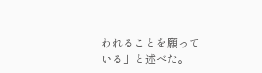われることを願っている」と述べた。